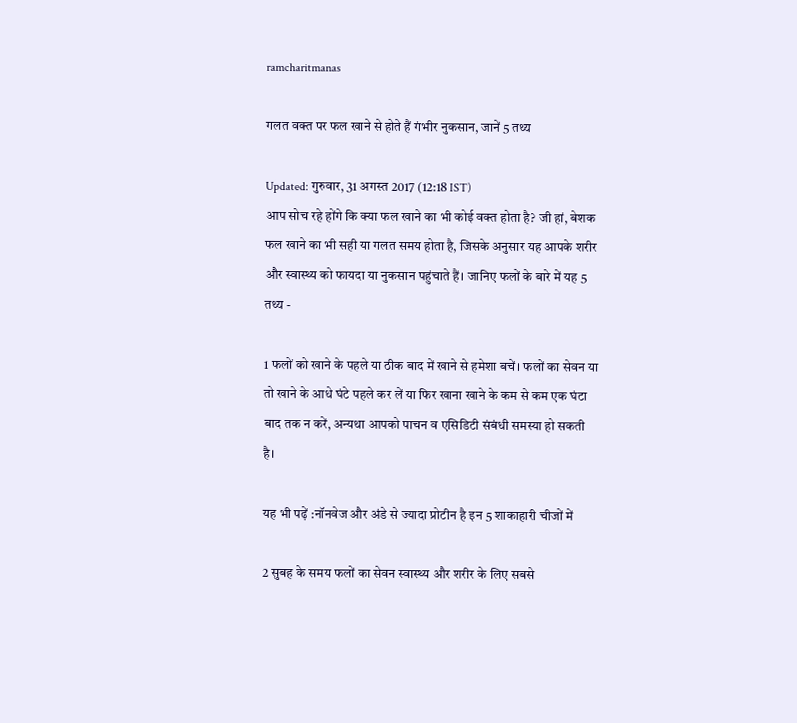ramcharitmanas

गलत वक्त पर फल खाने से होते हैं गंभीर नुकसान, जानें 5 तथ्य

Updated: गुरुवार, 31 अगस्त 2017 (12:18 IST)
आप सोच रहे होंगे कि क्या फल खाने का भी कोई वक्त होता है? जी हां, बेशक फल खाने का भी सही या गलत समय होता है, जिसके अनुसार यह आपके शरीर और स्वास्थ्य को फायदा या नुकसान पहुंचाते हैं। जानिए फलों के बारे में यह 5 तथ्य -

1 फलों को खाने के पहले या ठीक बाद में खाने से हमेशा बचें। फलों का सेवन या तो खाने के आधे घंटे पहले कर लें या फिर खाना खाने के कम से कम एक घंटा बाद तक न करें, अन्यथा आपको पाचन व एसिडिटी संबंधी समस्या हो सकती है।

यह भी पढ़ें :नॉनवेज और अंडे से ज्यादा प्रोटीन है इन 5 शाकाहारी चीजों में

2 सुबह के समय फलों का सेवन स्वास्थ्य और शरीर के लिए सबसे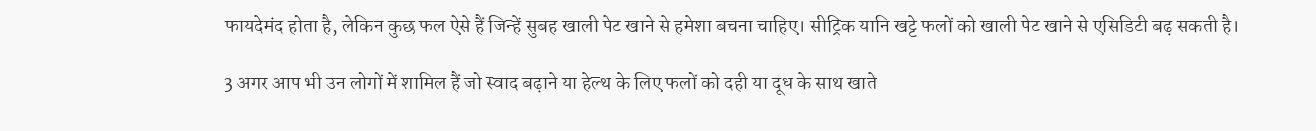फायदेमंद होता है, लेकिन कुछ फल ऐसे हैं जिन्हें सुबह खाली पेट खाने से हमेशा बचना चाहिए। सीट्रिक यानि खट्टे फलों को खाली पेट खाने से एसिडिटी बढ़ सकती है।

3 अगर आप भी उन लोगों में शामिल हैं जो स्वाद बढ़ाने या हेल्थ के लिए फलों को दही या दूध के साथ खाते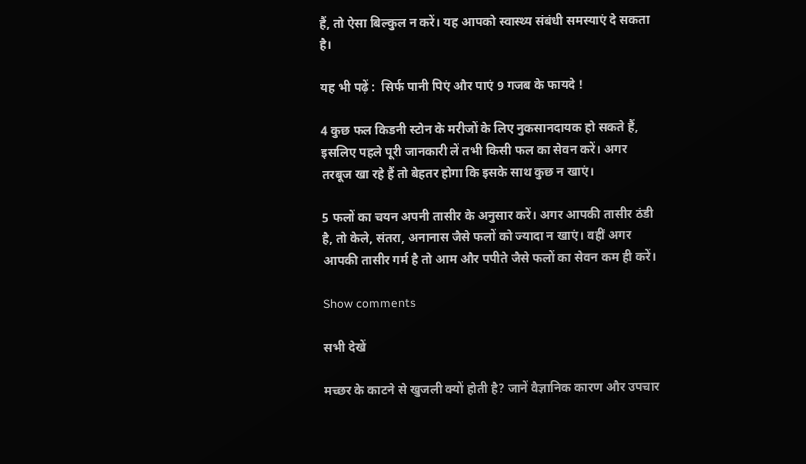हैं, तो ऐसा बिल्कुल न करें। यह आपको स्वास्थ्य संबंधी समस्याएं दे सकता है।

यह भी पढ़ें :  सिर्फ पानी पिएं और पाएं 9 गजब के फायदे !

4 कुछ फल किडनी स्टोन के मरीजों के लिए नुकसानदायक हो सकते हैं, इसलिए पहले पूरी जानकारी लें तभी किसी फल का सेवन करें। अगर तरबूज खा रहे हैं तो बेहतर होगा कि इसके साथ कुछ न खाएं।

5 फलों का चयन अपनी तासीर के अनुसार करें। अगर आपकी तासीर ठंडी है, तो केले, संतरा, अनानास जैसे फलों को ज्यादा न खाएं। वहीं अगर आपकी तासीर गर्म है तो आम और पपीते जैसे फलों का सेवन कम ही करें।

Show comments

सभी देखें

मच्छर के काटने से खुजली क्यों होती है? जानें वैज्ञानिक कारण और उपचार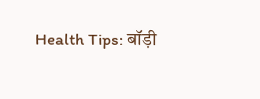Health Tips: बॉड़ी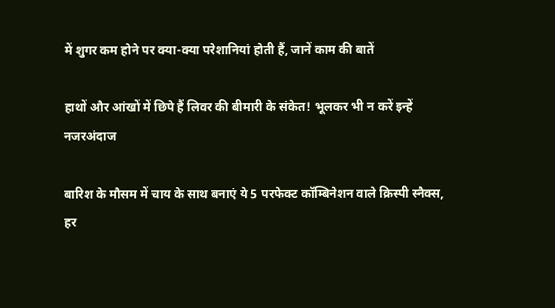में शुगर कम होने पर क्या-क्या परेशानियां होती हैं, जानें काम की बातें

हाथों और आंखों में छिपे हैं लिवर की बीमारी के संकेत! भूलकर भी न करें इन्हें नजरअंदाज

बारिश के मौसम में चाय के साथ बनाएं ये 5 परफेक्ट कॉम्बिनेशन वाले क्रिस्पी स्नैक्स, हर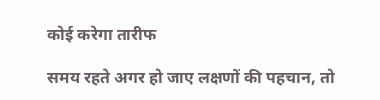कोई करेगा तारीफ

समय रहते अगर हो जाए लक्षणों की पहचान, तो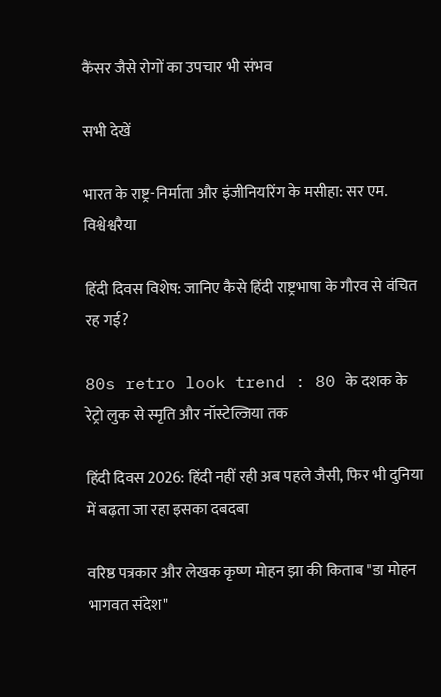कैंसर जैसे रोगों का उपचार भी संभव

सभी देखें

भारत के राष्ट्र-निर्माता और इंजीनियरिंग के मसीहा: सर एम. विश्वेश्वरैया

हिंदी दिवस विशेष: जानिए कैसे हिंदी राष्ट्रभाषा के गौरव से वंचित रह गई?

80s retro look trend : 80 के दशक के रेट्रो लुक से स्मृति और नॉस्टेल्जिया तक

हिंदी दिवस 2026: हिंदी नहीं रही अब पहले जैसी, फिर भी दुनिया में बढ़ता जा रहा इसका दबदबा

वरिष्ठ पत्रकार और लेखक कृष्ण मोहन झा की किताब "डा मोहन भागवत संदेश"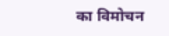का विमोचन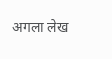अगला लेख